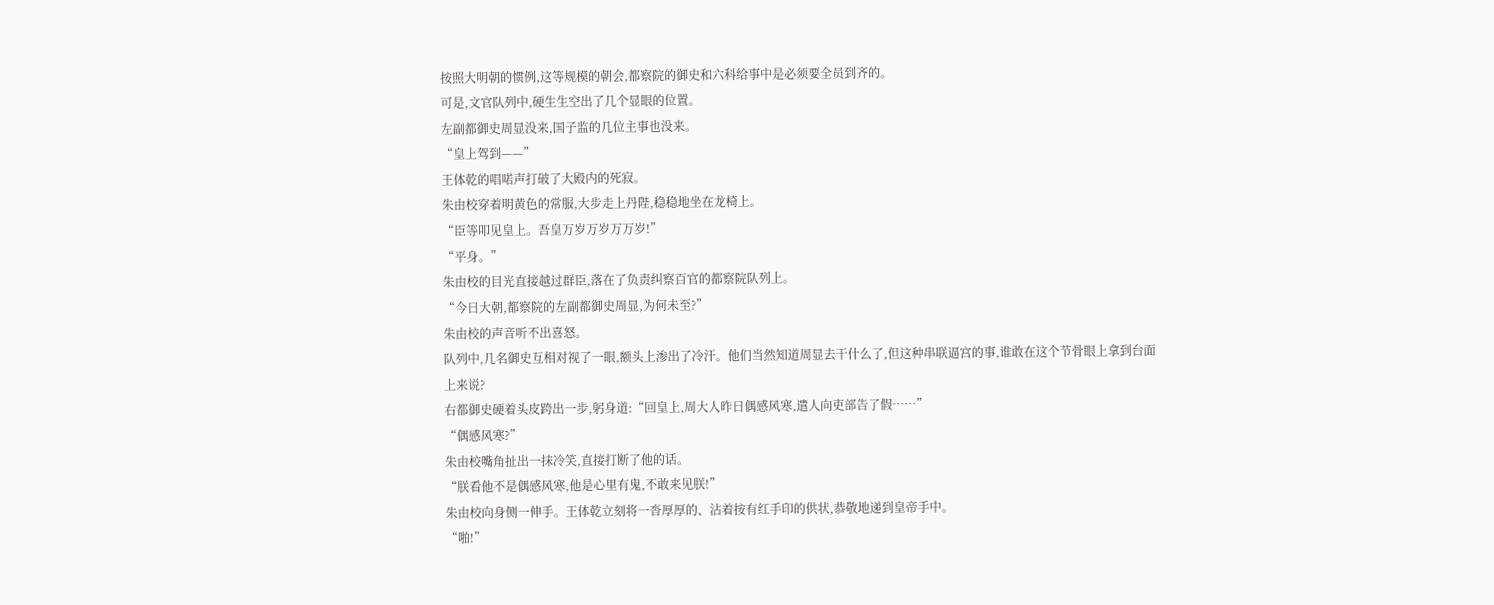按照大明朝的惯例,这等规模的朝会,都察院的御史和六科给事中是必须要全员到齐的。
可是,文官队列中,硬生生空出了几个显眼的位置。
左副都御史周显没来,国子监的几位主事也没来。
“皇上驾到——”
王体乾的唱喏声打破了大殿内的死寂。
朱由校穿着明黄色的常服,大步走上丹陛,稳稳地坐在龙椅上。
“臣等叩见皇上。吾皇万岁万岁万万岁!”
“平身。”
朱由校的目光直接越过群臣,落在了负责纠察百官的都察院队列上。
“今日大朝,都察院的左副都御史周显,为何未至?”
朱由校的声音听不出喜怒。
队列中,几名御史互相对视了一眼,额头上渗出了冷汗。他们当然知道周显去干什么了,但这种串联逼宫的事,谁敢在这个节骨眼上拿到台面上来说?
右都御史硬着头皮跨出一步,躬身道:“回皇上,周大人昨日偶感风寒,遣人向吏部告了假……”
“偶感风寒?”
朱由校嘴角扯出一抹冷笑,直接打断了他的话。
“朕看他不是偶感风寒,他是心里有鬼,不敢来见朕!”
朱由校向身侧一伸手。王体乾立刻将一沓厚厚的、沾着按有红手印的供状,恭敬地递到皇帝手中。
“啪!”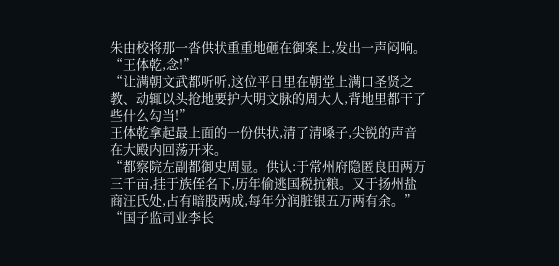朱由校将那一沓供状重重地砸在御案上,发出一声闷响。
“王体乾,念!”
“让满朝文武都听听,这位平日里在朝堂上满口圣贤之教、动辄以头抢地要护大明文脉的周大人,背地里都干了些什么勾当!”
王体乾拿起最上面的一份供状,清了清嗓子,尖锐的声音在大殿内回荡开来。
“都察院左副都御史周显。供认:于常州府隐匿良田两万三千亩,挂于族侄名下,历年偷逃国税抗粮。又于扬州盐商汪氏处,占有暗股两成,每年分润脏银五万两有余。”
“国子监司业李长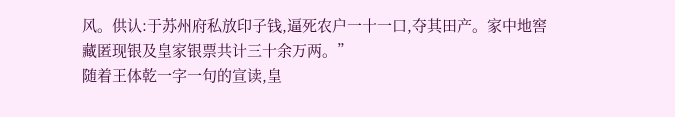风。供认:于苏州府私放印子钱,逼死农户一十一口,夺其田产。家中地窖藏匿现银及皇家银票共计三十余万两。”
随着王体乾一字一句的宣读,皇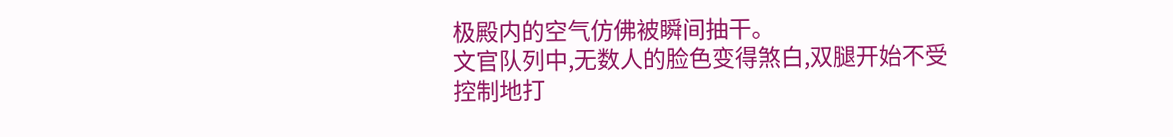极殿内的空气仿佛被瞬间抽干。
文官队列中,无数人的脸色变得煞白,双腿开始不受控制地打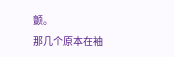颤。
那几个原本在袖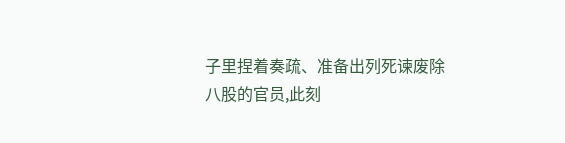子里捏着奏疏、准备出列死谏废除八股的官员,此刻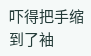吓得把手缩到了袖